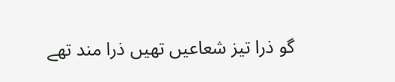گو ذرا تیز شعاعیں تھیں ذرا مند تھے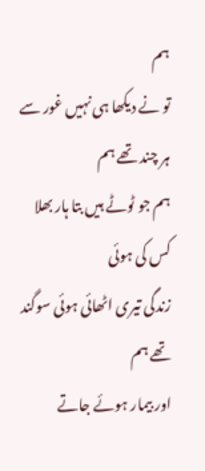ہم
تو نے دیکھا ہی نہیں غور سے ہر چند تھے ہم
ہم جو ٹوٹے ہیں بتا ہار بھلا کس کی ہوئی
زندگی تیری اٹھائی ہوئی سوگند تھے ہم
اور بیمار ہوئے جاتے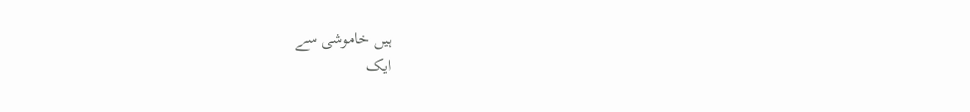ہیں خاموشی سے
ایک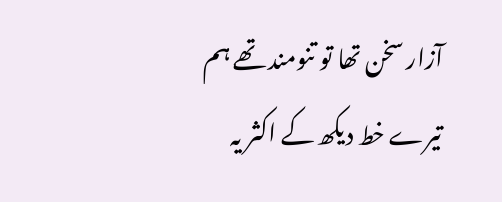آزار سخن تھا تو تنومند تھے ہم
تیرے خط دیکھ کے اکثر یہ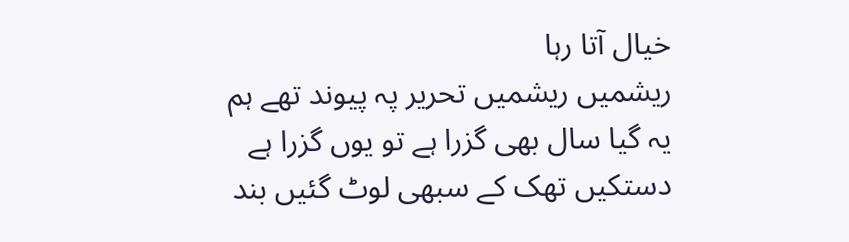خیال آتا رہا
ریشمیں ریشمیں تحریر پہ پیوند تھے ہم
یہ گیا سال بھی گزرا ہے تو یوں گزرا ہے
دستکیں تھک کے سبھی لوٹ گئیں بند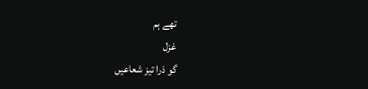تھے ہم
غزل
گو ذرا تیز شعاعیں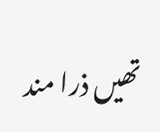تھیں ذرا مند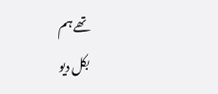تھے ہم
بکل دیو